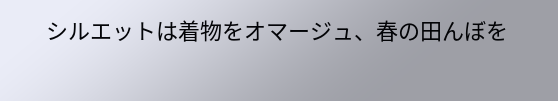シルエットは着物をオマージュ、春の田んぼを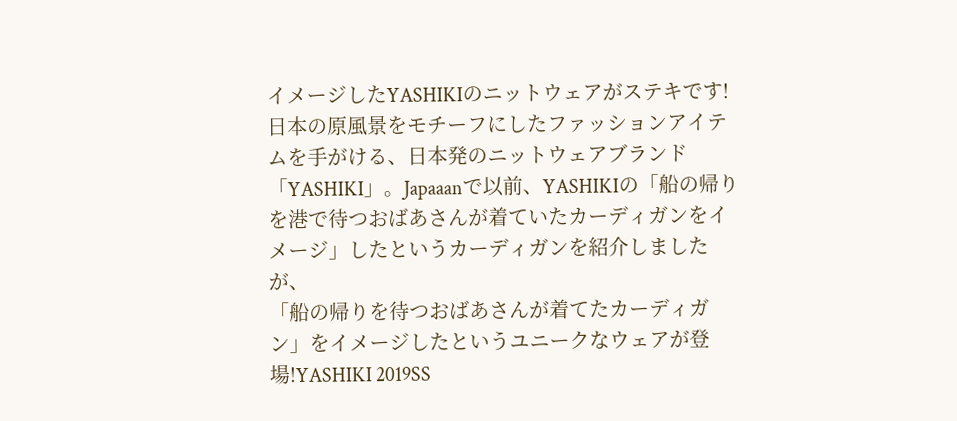イメージしたYASHIKIのニットウェアがステキです!
日本の原風景をモチーフにしたファッションアイテムを手がける、日本発のニットウェアブランド「YASHIKI」。Japaaanで以前、YASHIKIの「船の帰りを港で待つおばあさんが着ていたカーディガンをイメージ」したというカーディガンを紹介しましたが、
「船の帰りを待つおばあさんが着てたカーディガン」をイメージしたというユニークなウェアが登場!YASHIKI 2019SS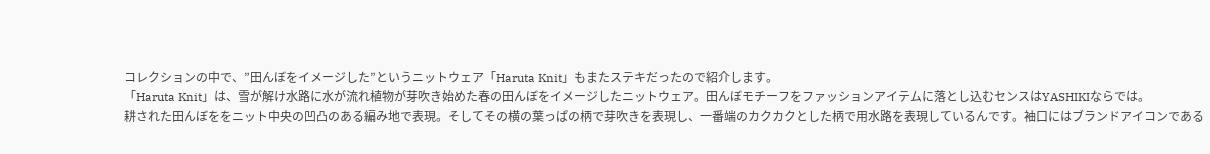コレクションの中で、”田んぼをイメージした”というニットウェア「Haruta Knit」もまたステキだったので紹介します。
「Haruta Knit」は、雪が解け水路に水が流れ植物が芽吹き始めた春の田んぼをイメージしたニットウェア。田んぼモチーフをファッションアイテムに落とし込むセンスはYASHIKIならでは。
耕された田んぼををニット中央の凹凸のある編み地で表現。そしてその横の葉っぱの柄で芽吹きを表現し、一番端のカクカクとした柄で用水路を表現しているんです。袖口にはブランドアイコンである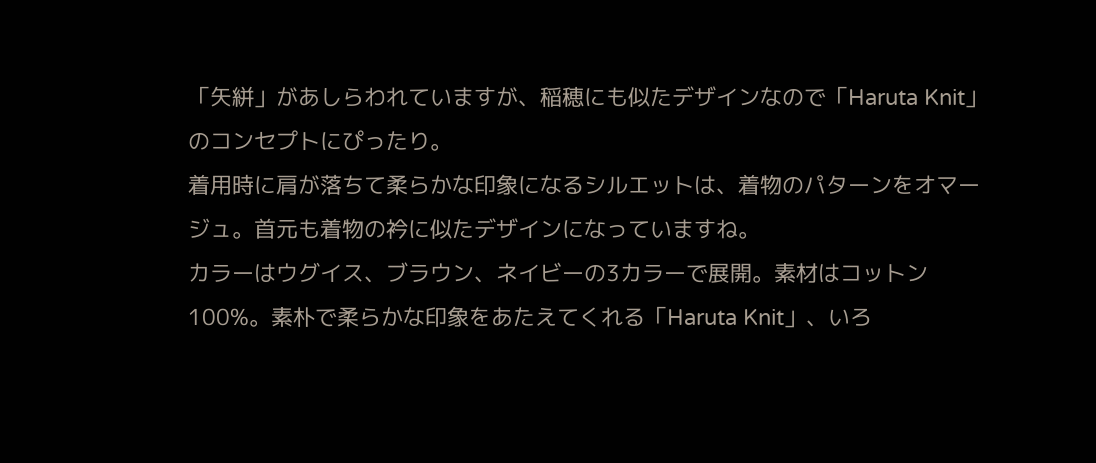「矢絣」があしらわれていますが、稲穂にも似たデザインなので「Haruta Knit」のコンセプトにぴったり。
着用時に肩が落ちて柔らかな印象になるシルエットは、着物のパターンをオマージュ。首元も着物の衿に似たデザインになっていますね。
カラーはウグイス、ブラウン、ネイビーの3カラーで展開。素材はコットン100%。素朴で柔らかな印象をあたえてくれる「Haruta Knit」、いろ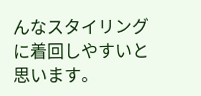んなスタイリングに着回しやすいと思います。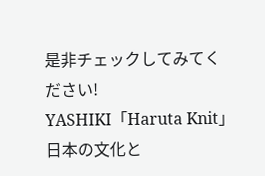是非チェックしてみてください!
YASHIKI「Haruta Knit」日本の文化と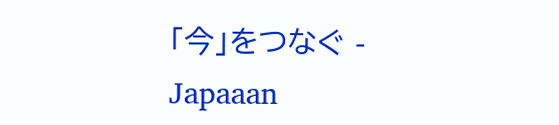「今」をつなぐ - Japaaan